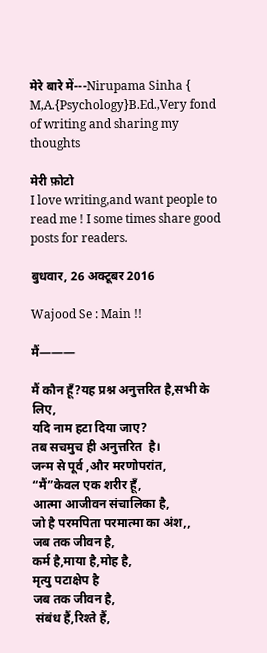मेरे बारे में---Nirupama Sinha { M,A.{Psychology}B.Ed.,Very fond of writing and sharing my thoughts

मेरी फ़ोटो
I love writing,and want people to read me ! I some times share good posts for readers.

बुधवार, 26 अक्टूबर 2016

Wajood Se : Main !!

मैं———

मैं कौन हूँ?यह प्रश्न अनुत्तरित है,सभी के लिए,
यदि नाम हटा दिया जाए?
तब सचमुच ही अनुत्तरित  है।
जन्म से पूर्व ,और मरणोपरांत,
“मैं”केवल एक शरीर हूँ,
आत्मा आजीवन संचालिका है,
जो है परमपिता परमात्मा का अंश,,
जब तक जीवन है,
कर्म है,माया है,मोह है,
मृत्यु पटाक्षेप है
जब तक जीवन है,
 संबंध हैं,रिश्ते हैं,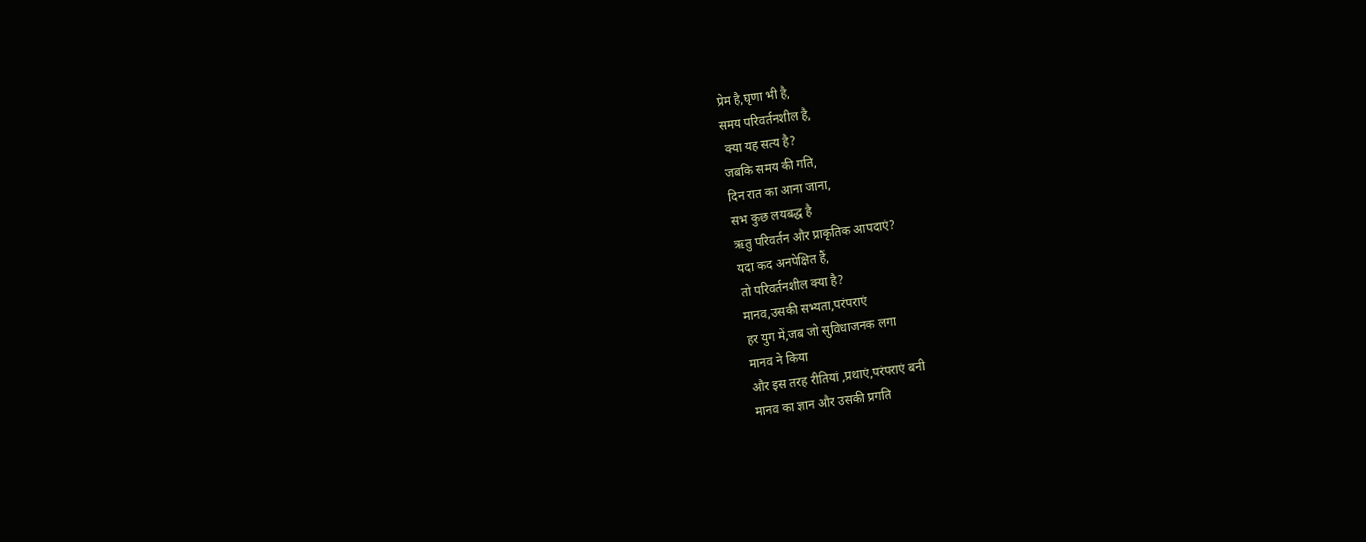प्रेम है,घृणा भी है,
समय परिवर्तनशील है,
 क्या यह सत्य है?
जबकि समय की गति,
दिन रात का आना जाना,
सभ कुछ लयबद्ध है
ऋतु परिवर्तन और प्राकृतिक आपदाएं?
यदा कद अनपेक्षित हैं,
तो परिवर्तनशील क्या है?
मानव,उसकी सभ्यता,परंपराएं
हर युग में,जब जो सुविधाजनक लगा
मानव ने किया
और इस तरह रीतियां ,प्रथाएं,परंपराएं बनी
मानव का ज्ञान और उसकी प्रगति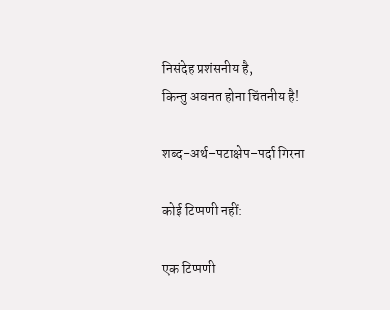निसंदेह प्रशंसनीय है,
किन्तु अवनत होना चिंतनीय है!

शब्द-अर्थ–पटाक्षेप–पर्दा गिरना

कोई टिप्पणी नहीं:

एक टिप्पणी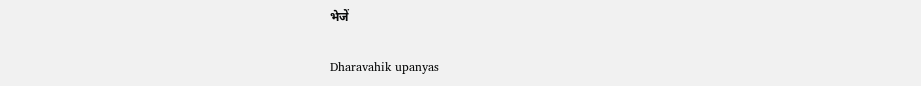भेजें

Dharavahik upanyas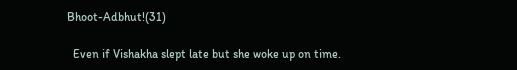Bhoot-Adbhut!(31)

  Even if Vishakha slept late but she woke up on time.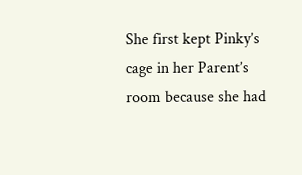She first kept Pinky’s cage in her Parent’s room because she had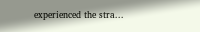experienced the stra...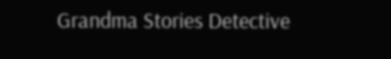Grandma Stories Detective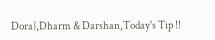Dora},Dharm & Darshan,Today's Tip !!